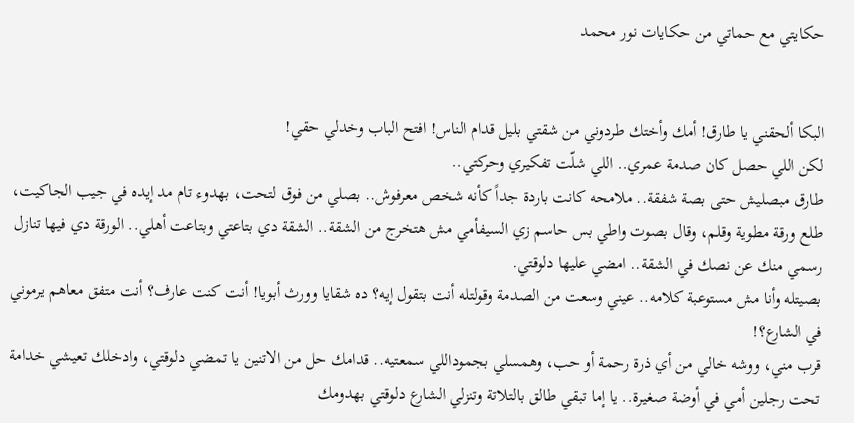حكايتي مع حماتي من حكايات نور محمد


البكا ألحقني يا طارق! أمك وأختك طردوني من شقتي بليل قدام الناس! افتح الباب وخدلي حقي!
لكن اللي حصل كان صدمة عمري.. اللي شلّت تفكيري وحركتي..
طارق مبصليش حتى بصة شفقة.. ملامحه كانت باردة جداً كأنه شخص معرفوش.. بصلي من فوق لتحت، بهدوء تام مد إيده في جيب الجاكيت، طلع ورقة مطوية وقلم، وقال بصوت واطي بس حاسم زي السيفأمي مش هتخرج من الشقة.. الشقة دي بتاعتي وبتاعت أهلي.. الورقة دي فيها تنازل رسمي منك عن نصك في الشقة.. امضي عليها دلوقتي.
بصيتله وأنا مش مستوعبة كلامه.. عيني وسعت من الصدمة وقولتله أنت بتقول إيه؟ ده شقايا وورث أبويا! أنت كنت عارف؟ أنت متفق معاهم يرموني في الشارع؟!
قرب مني، ووشه خالي من أي ذرة رحمة أو حب، وهمسلي بجموداللي سمعتيه.. قدامك حل من الاتنين يا تمضي دلوقتي، وادخلك تعيشي خدامة تحت رجلين أمي في أوضة صغيرة.. يا إما تبقي طالق بالتلاتة وتنزلي الشارع دلوقتي بهدومك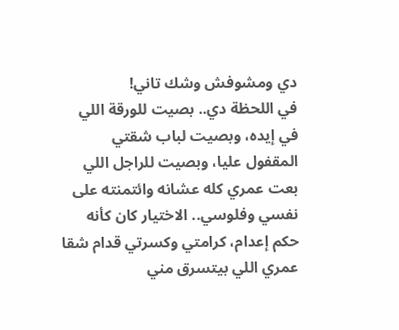دي ومشوفش وشك تاني!
في اللحظة دي.. بصيت للورقة اللي في إيده، وبصيت لباب شقتي المقفول عليا، وبصيت للراجل اللي بعت عمري كله عشانه وائتمنته على نفسي وفلوسي.. الاختيار كان كأنه حكم إعدام، كرامتي وكسرتي قدام شقا عمري اللي بيتسرق مني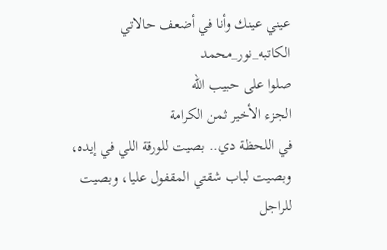عيني عينك وأنا في أضعف حالاتي
الكاتبه_نور_محمد
صلوا على حبيب الله
الجزء الأخير ثمن الكرامة
في اللحظة دي.. بصيت للورقة اللي في إيده، وبصيت لباب شقتي المقفول عليا، وبصيت للراجل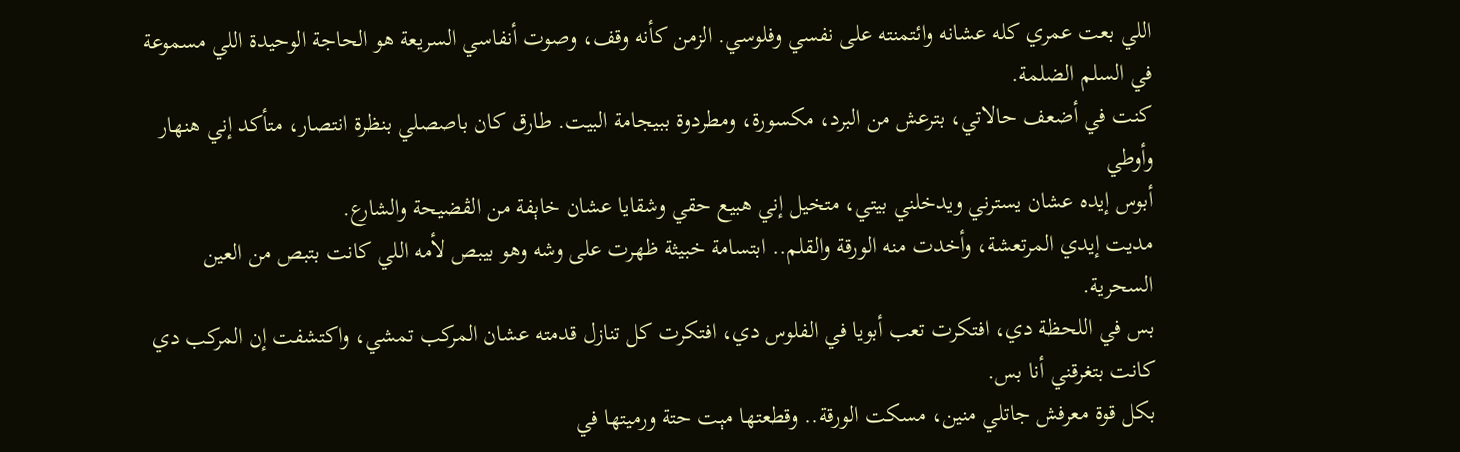اللي بعت عمري كله عشانه وائتمنته على نفسي وفلوسي. الزمن كأنه وقف، وصوت أنفاسي السريعة هو الحاجة الوحيدة اللي مسموعة في السلم الضلمة.
كنت في أضعف حالاتي، بترعش من البرد، مکسورة، ومطردوة ببيجامة البيت. طارق كان باصصلي بنظرة انتصار، متأكد إني هنهار وأوطي
أبوس إيده عشان يسترني ويدخلني بيتي، متخيل إني هبيع حقي وشقايا عشان خاېفة من الڤضيحة والشارع.
مديت إيدي المرتعشة، وأخدت منه الورقة والقلم.. ابتسامة خبيثة ظهرت على وشه وهو بيبص لأمه اللي كانت بتبص من العين السحرية.
بس في اللحظة دي، افتكرت تعب أبويا في الفلوس دي، افتكرت كل تنازل قدمته عشان المركب تمشي، واكتشفت إن المركب دي كانت بتغرقني أنا بس.
بكل قوة معرفش جاتلي منين، مسكت الورقة.. وقطعتها مېت حتة ورميتها في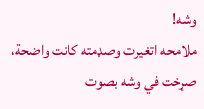وشه!
ملامحه اتغيرت وصډمته كانت واضحة، صړخت في وشه بصوت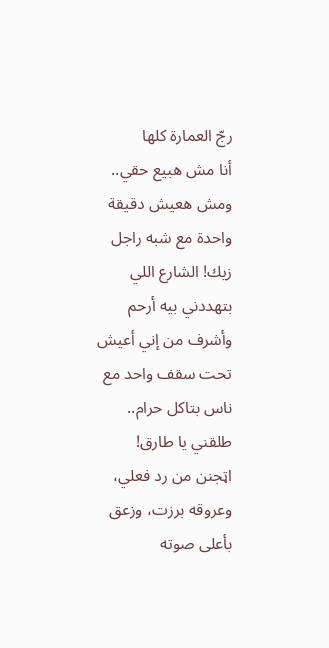رجّ العمارة كلها
أنا مش هبيع حقي.. ومش هعيش دقيقة واحدة مع شبه راجل زيك! الشارع اللي بتهددني بيه أرحم وأشرف من إني أعيش تحت سقف واحد مع ناس بتاكل حرام.. طلقني يا طارق!
اټجنن من رد فعلي، وعروقه برزت، وزعق بأعلى صوته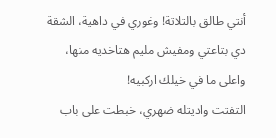أنتي طالق بالتلاتة! وغوري في داهية، الشقة دي بتاعتي ومفيش مليم هتاخديه منها، واعلى ما في خيلك اركبيه!
التفتت واديتله ضهري، خبطت على باب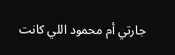جارتي أم محمود اللي كانت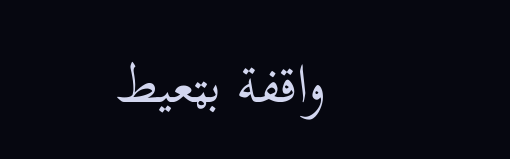واقفة بټعيط